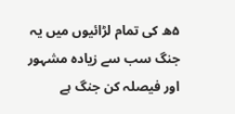۵ھ کی تمام لڑائیوں میں یہ جنگ سب سے زیادہ مشہور اور فیصلہ کن جنگ ہے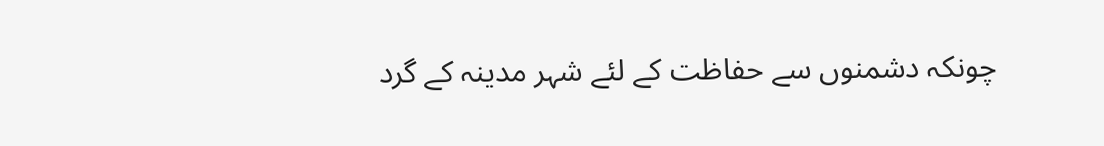چونکہ دشمنوں سے حفاظت کے لئے شہر مدینہ کے گرد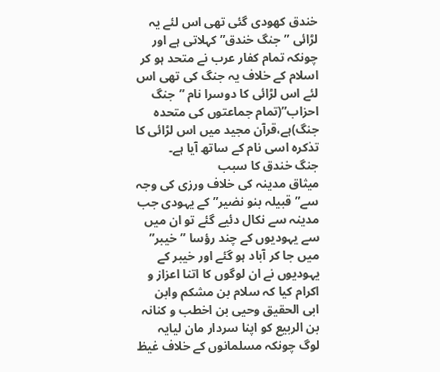خندق کھودی گئی تھی اس لئے یہ لڑائی ”جنگ خندق” کہلاتی ہے اور چونکہ تمام کفار عرب نے متحد ہو کر اسلام کے خلاف یہ جنگ کی تھی اس لئے اس لڑائی کا دوسرا نام ”جنگ احزاب”(تمام جماعتوں کی متحدہ جنگ)ہے،قرآن مجید میں اس لڑائی کا تذکرہ اسی نام کے ساتھ آیا ہے۔
جنگ خندق کا سبب
میثاق مدینہ کی خلاف ورزی کی وجہ سے”قبیلہ بنو نضیر” کے یہودی جب مدینہ سے نکال دئیے گئے تو ان میں سے یہودیوں کے چند رؤسا ”خیبر” میں جا کر آباد ہو گئے اور خیبر کے یہودیوں نے ان لوگوں کا اتنا اعزاز و اکرام کیا کہ سلام بن مشکم وابن ابی الحقیق وحیی بن اخطب و کنانہ بن الربیع کو اپنا سردار مان لیایہ لوگ چونکہ مسلمانوں کے خلاف غیظ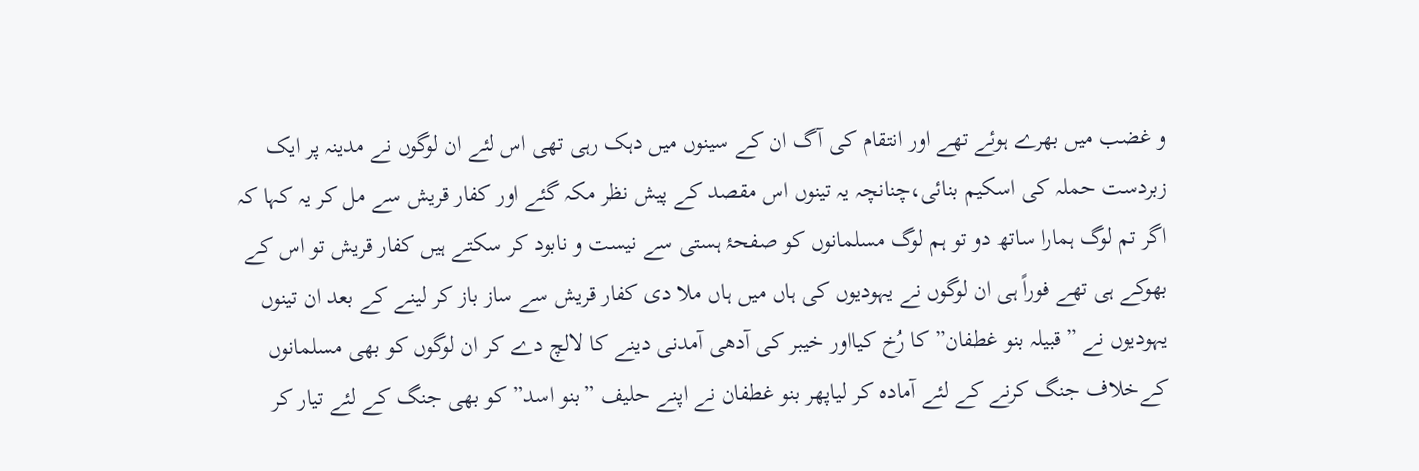و غضب میں بھرے ہوئے تھے اور انتقام کی آگ ان کے سینوں میں دہک رہی تھی اس لئے ان لوگوں نے مدینہ پر ایک زبردست حملہ کی اسکیم بنائی،چنانچہ یہ تینوں اس مقصد کے پیش نظر مکہ گئے اور کفار قریش سے مل کر یہ کہا کہ اگر تم لوگ ہمارا ساتھ دو تو ہم لوگ مسلمانوں کو صفحۂ ہستی سے نیست و نابود کر سکتے ہیں کفار قریش تو اس کے بھوکے ہی تھے فوراً ہی ان لوگوں نے یہودیوں کی ہاں میں ہاں ملا دی کفار قریش سے ساز باز کر لینے کے بعد ان تینوں یہودیوں نے ”قبیلہ بنو غطفان” کا رُخ کیااور خیبر کی آدھی آمدنی دینے کا لالچ دے کر ان لوگوں کو بھی مسلمانوں کےخلاف جنگ کرنے کے لئے آمادہ کر لیاپھر بنو غطفان نے اپنے حلیف ”بنو اسد” کو بھی جنگ کے لئے تیار کر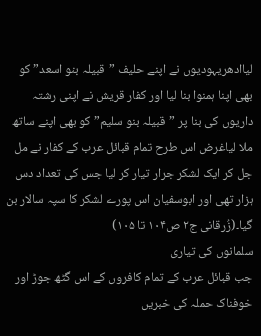لیاادھریہودیوں نے اپنے حلیف ”قبیلہ بنو اسعد” کو بھی اپنا ہمنوا بنا لیا اور کفار قریش نے اپنی رشتہ داریوں کی بنا پر ”قبیلہ بنو سلیم” کو بھی اپنے ساتھ ملا لیاغرض اس طرح تمام قبائل عرب کے کفار نے مل جل کر ایک لشکر جرار تیار کر لیا جس کی تعداد دس ہزار تھی اور ابوسفیان اس پورے لشکر کا سپہ سالار بن گیا۔(زُرقانی ج۲ ص۱۰۴ تا ۱۰۵)
سلمانوں کی تیاری
جب قبائل عرب کے تمام کافروں کے اس گٹھ جوڑ اور خوفناک حملہ کی خبریں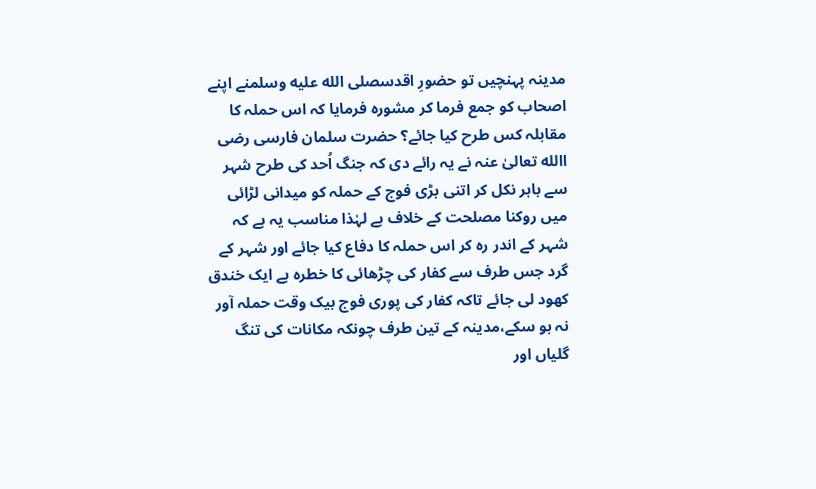مدینہ پہنچیں تو حضورِ اقدسصلى الله عليه وسلمنے اپنے اصحاب کو جمع فرما کر مشورہ فرمایا کہ اس حملہ کا مقابلہ کس طرح کیا جائے؟ حضرت سلمان فارسی رضی االله تعالیٰ عنہ نے یہ رائے دی کہ جنگ اُحد کی طرح شہر سے باہر نکل کر اتنی بڑی فوج کے حملہ کو میدانی لڑائی میں روکنا مصلحت کے خلاف ہے لہٰذا مناسب یہ ہے کہ شہر کے اندر رہ کر اس حملہ کا دفاع کیا جائے اور شہر کے گرد جس طرف سے کفار کی چڑھائی کا خطرہ ہے ایک خندق کھود لی جائے تاکہ کفار کی پوری فوج بیک وقت حملہ آور نہ ہو سکے،مدینہ کے تین طرف چونکہ مکانات کی تنگ گلیاں اور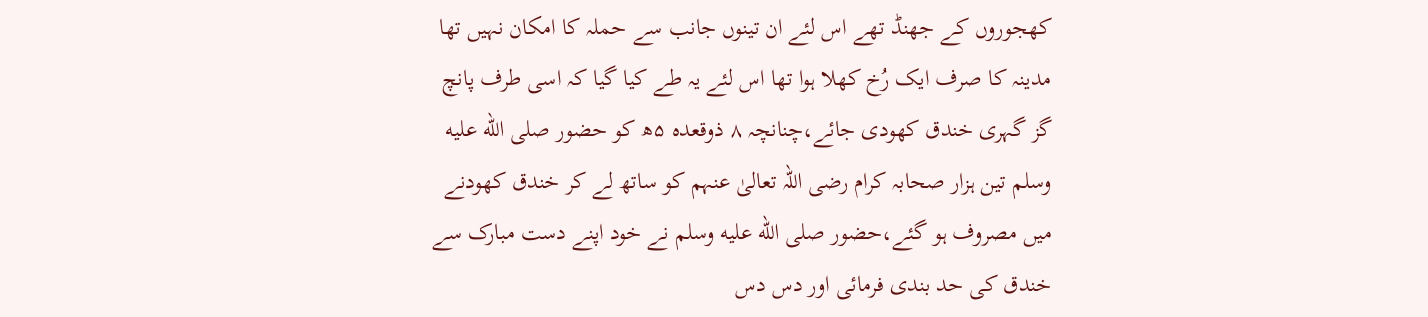کھجوروں کے جھنڈ تھے اس لئے ان تینوں جانب سے حملہ کا امکان نہیں تھا مدینہ کا صرف ایک رُخ کھلا ہوا تھا اس لئے یہ طے کیا گیا کہ اسی طرف پانچ گز گہری خندق کھودی جائے،چنانچہ ۸ ذوقعدہ ۵ھ کو حضور صلى الله عليه وسلم تین ہزار صحابہ کرام رضی اللہ تعالیٰ عنہم کو ساتھ لے کر خندق کھودنے میں مصروف ہو گئے،حضور صلى الله عليه وسلم نے خود اپنے دست مبارک سے خندق کی حد بندی فرمائی اور دس دس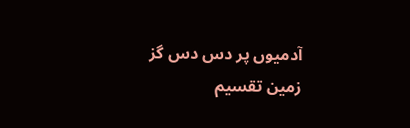آدمیوں پر دس دس گز زمین تقسیم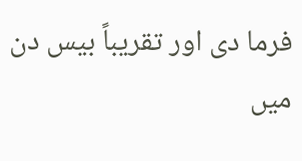فرما دی اور تقریباً بیس دن میں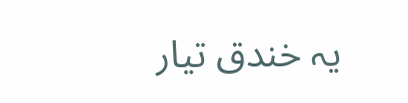یہ خندق تیار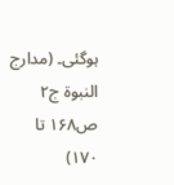ہوگئی۔ (مدارج النبوۃ ج۲ ص۱۶۸ تا ۱۷۰)